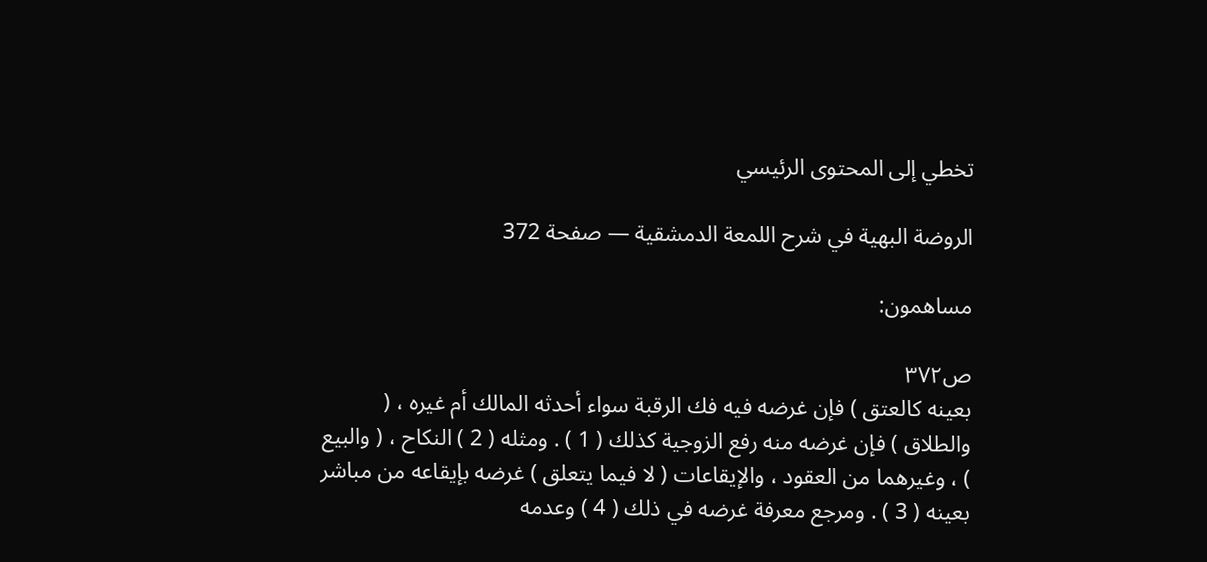تخطي إلى المحتوى الرئيسي

الروضة البهية في شرح اللمعة الدمشقية — صفحة 372

مساهمون:

ص٣٧٢
بعينه كالعتق ) فإن غرضه فيه فك الرقبة سواء أحدثه المالك أم غيره ، ( والطلاق ) فإن غرضه منه رفع الزوجية كذلك ( 1 ) . ومثله ( 2 ) النكاح ، ( والبيع ) ، وغيرهما من العقود ، والإيقاعات ( لا فيما يتعلق ) غرضه بإيقاعه من مباشر بعينه ( 3 ) . ومرجع معرفة غرضه في ذلك ( 4 ) وعدمه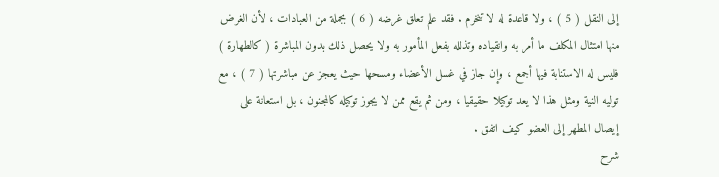إلى النقل ( 5 ) ، ولا قاعدة له لا تنخرم . فقد علم تعلق غرضه ( 6 ) بجملة من العبادات ، لأن الغرض منها امتثال المكلف ما أمر به وانقياده وتذلله بفعل المأمور به ولا يحصل ذلك بدون المباشرة ( كالطهارة ) فليس له الاستنابة فيها أجمع ، وإن جاز في غسل الأعضاء ومسحها حيث يعجز عن مباشرتها ( 7 ) ، مع توليه النية ومثل هذا لا يعد توكيلا حقيقيا ، ومن ثم يقع ممن لا يجوز توكيله كالمجنون ، بل استعانة على إيصال المطهر إلى العضو كيف اتفق .
شرح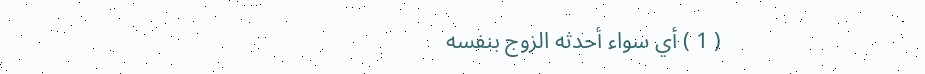( 1 ) أي سواء أحدثه الزوج بنفسه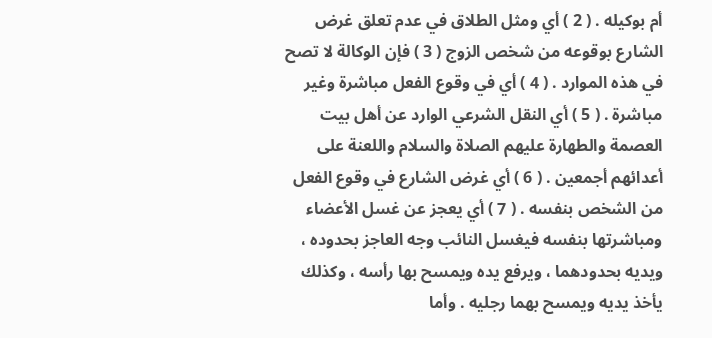أم بوكيله . ( 2 ) أي ومثل الطلاق في عدم تعلق غرض الشارع بوقوعه من شخص الزوج ( 3 ) فإن الوكالة لا تصح في هذه الموارد . ( 4 ) أي في وقوع الفعل مباشرة وغير مباشرة . ( 5 ) أي النقل الشرعي الوارد عن أهل بيت العصمة والطهارة عليهم الصلاة والسلام واللعنة على أعدائهم أجمعين . ( 6 ) أي غرض الشارع في وقوع الفعل من الشخص بنفسه . ( 7 ) أي يعجز عن غسل الأعضاء ومباشرتها بنفسه فيغسل النائب وجه العاجز بحدوده ، ويديه بحدودهما ، ويرفع يده ويمسح بها رأسه ، وكذلك يأخذ يديه ويمسح بهما رجليه . وأما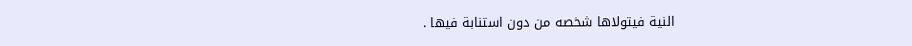النية فيتولاها شخصه من دون استنابة فيها .